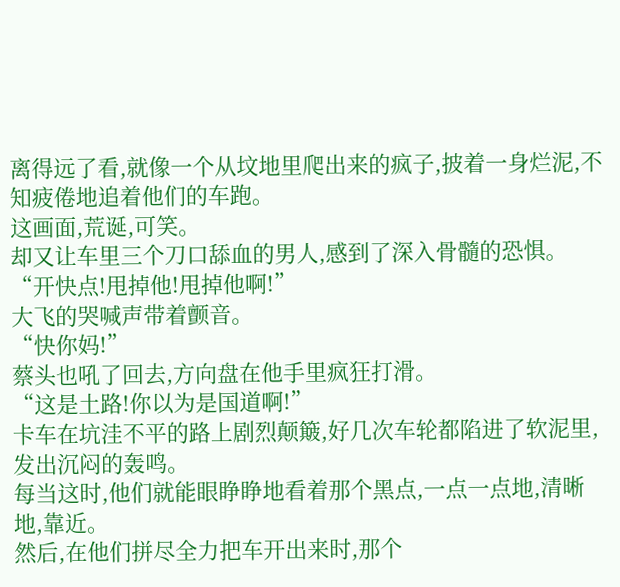离得远了看,就像一个从坟地里爬出来的疯子,披着一身烂泥,不知疲倦地追着他们的车跑。
这画面,荒诞,可笑。
却又让车里三个刀口舔血的男人,感到了深入骨髓的恐惧。
“开快点!甩掉他!甩掉他啊!”
大飞的哭喊声带着颤音。
“快你妈!”
蔡头也吼了回去,方向盘在他手里疯狂打滑。
“这是土路!你以为是国道啊!”
卡车在坑洼不平的路上剧烈颠簸,好几次车轮都陷进了软泥里,发出沉闷的轰鸣。
每当这时,他们就能眼睁睁地看着那个黑点,一点一点地,清晰地,靠近。
然后,在他们拼尽全力把车开出来时,那个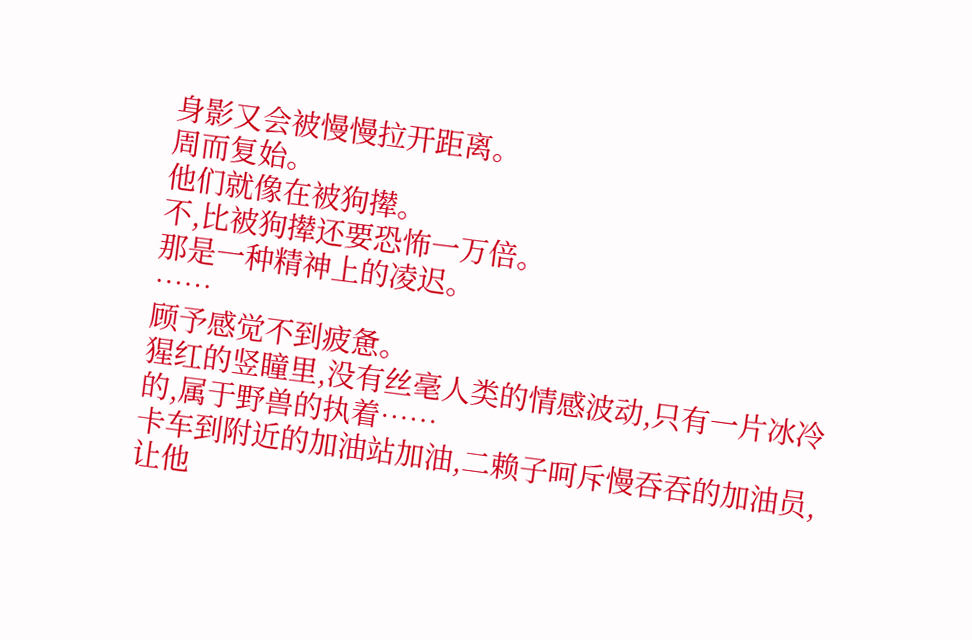身影又会被慢慢拉开距离。
周而复始。
他们就像在被狗撵。
不,比被狗撵还要恐怖一万倍。
那是一种精神上的凌迟。
……
顾予感觉不到疲惫。
猩红的竖瞳里,没有丝毫人类的情感波动,只有一片冰冷的,属于野兽的执着……
卡车到附近的加油站加油,二赖子呵斥慢吞吞的加油员,让他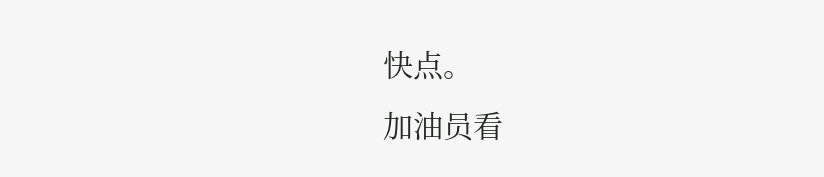快点。
加油员看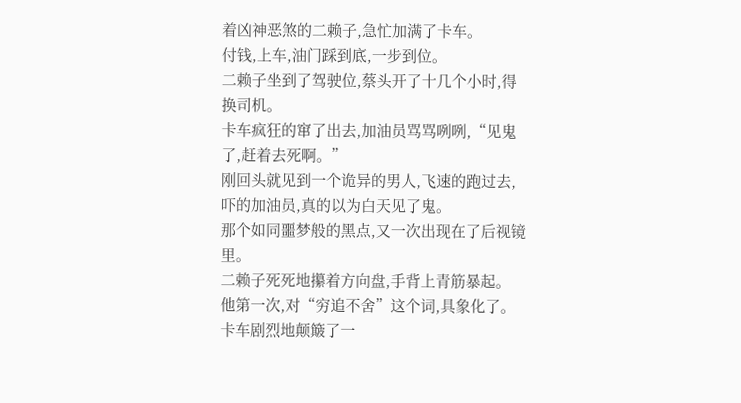着凶神恶煞的二赖子,急忙加满了卡车。
付钱,上车,油门踩到底,一步到位。
二赖子坐到了驾驶位,蔡头开了十几个小时,得换司机。
卡车疯狂的窜了出去,加油员骂骂咧咧,“见鬼了,赶着去死啊。”
刚回头就见到一个诡异的男人,飞速的跑过去,吓的加油员,真的以为白天见了鬼。
那个如同噩梦般的黑点,又一次出现在了后视镜里。
二赖子死死地攥着方向盘,手背上青筋暴起。
他第一次,对“穷追不舍”这个词,具象化了。
卡车剧烈地颠簸了一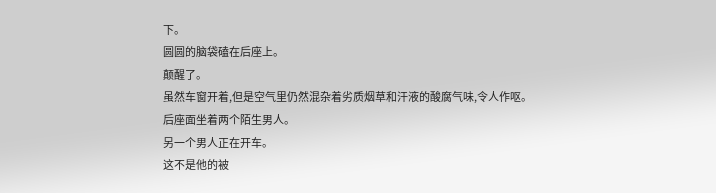下。
圆圆的脑袋磕在后座上。
颠醒了。
虽然车窗开着,但是空气里仍然混杂着劣质烟草和汗液的酸腐气味,令人作呕。
后座面坐着两个陌生男人。
另一个男人正在开车。
这不是他的被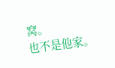窝。
也不是他家。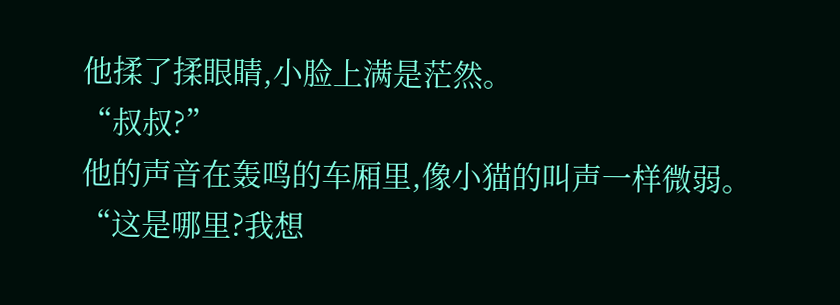他揉了揉眼睛,小脸上满是茫然。
“叔叔?”
他的声音在轰鸣的车厢里,像小猫的叫声一样微弱。
“这是哪里?我想